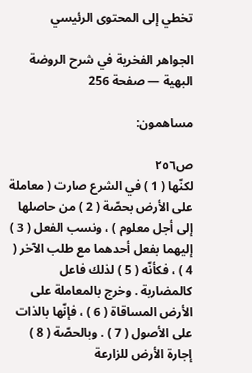تخطي إلى المحتوى الرئيسي

الجواهر الفخرية في شرح الروضة البهية — صفحة 256

مساهمون:

ص٢٥٦
لكنّها ( 1 ) في الشرع صارت ( معاملة على الأرض بحصّة ( 2 ) من حاصلها إلى أجل معلوم ) ، ونسب الفعل ( 3 ) إليهما بفعل أحدهما مع طلب الآخر ( 4 ) ، فكأنّه ( 5 ) لذلك فاعل كالمضاربة . وخرج بالمعاملة على الأرض المساقاة ( 6 ) ، فإنّها بالذات على الأصول ( 7 ) . وبالحصّة ( 8 ) إجارة الأرض للزارعة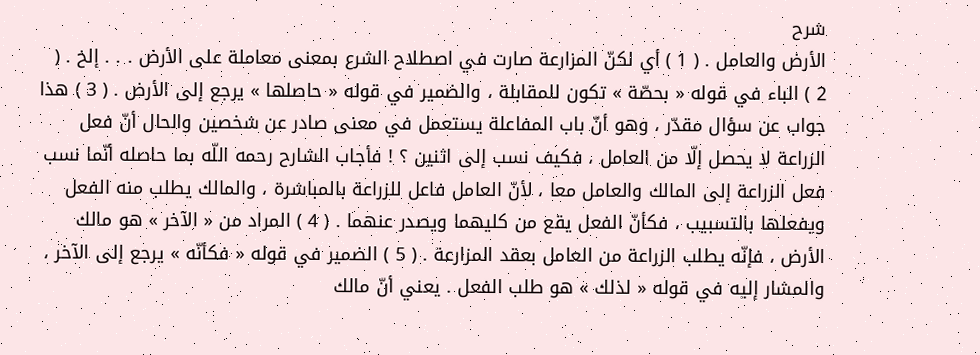شرح
الأرض والعامل . ( 1 ) أي لكنّ المزارعة صارت في اصطلاح الشرع بمعنى معاملة على الأرض . . . إلخ . ( 2 ) الباء في قوله « بحصّة » تكون للمقابلة ، والضمير في قوله « حاصلها » يرجع إلى الأرض . ( 3 ) هذا جواب عن سؤال مقدّر ، وهو أنّ باب المفاعلة يستعمل في معنى صادر عن شخصين والحال أنّ فعل الزراعة لا يحصل إلّا من العامل ، فكيف نسب إلى اثنين ؟ ! فأجاب الشارح رحمه اللّه بما حاصله أنّما نسب فعل الزراعة إلى المالك والعامل معا ، لأنّ العامل فاعل للزراعة بالمباشرة ، والمالك يطلب منه الفعل ويفعلها بالتسبيب ، فكأنّ الفعل يقع من كليهما ويصدر عنهما . ( 4 ) المراد من « الآخر » هو مالك الأرض ، فإنّه يطلب الزراعة من العامل بعقد المزارعة . ( 5 ) الضمير في قوله « فكأنّه » يرجع إلى الآخر ، والمشار إليه في قوله « لذلك » هو طلب الفعل . يعني أنّ مالك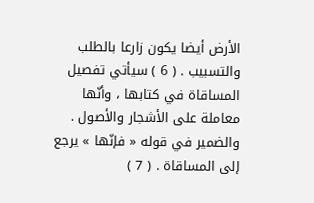الأرض أيضا يكون زارعا بالطلب والتسبيب . ( 6 ) سيأتي تفصيل المساقاة في كتابها ، وأنّها معاملة على الأشجار والأصول . والضمير في قوله « فإنّها » يرجع إلى المساقاة . ( 7 )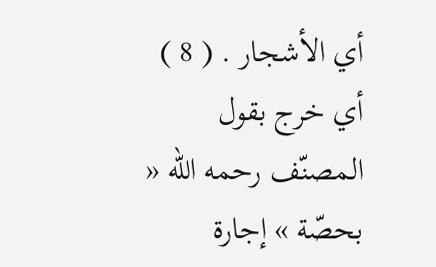أي الأشجار . ( 8 ) أي خرج بقول المصنّف رحمه اللّه « بحصّة » إجارة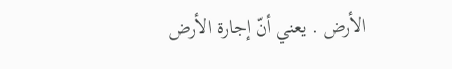الأرض . يعني أنّ إجارة الأرض